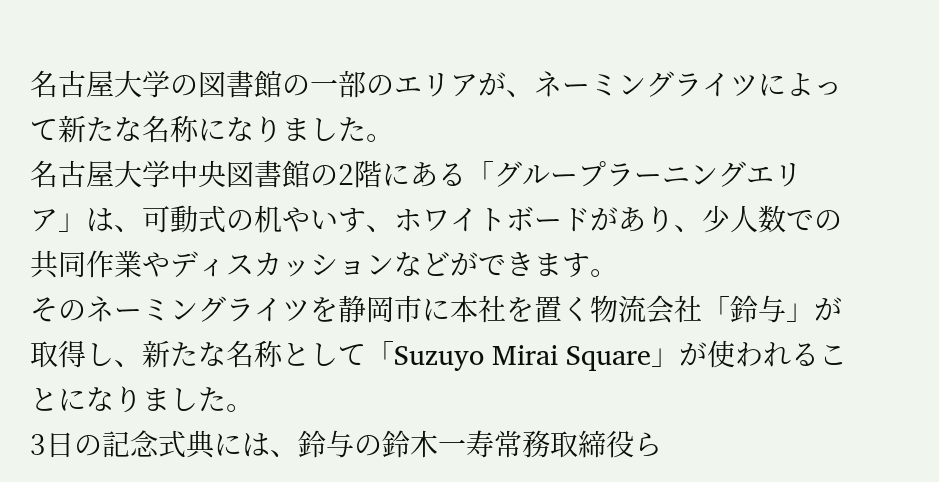名古屋大学の図書館の一部のエリアが、ネーミングライツによって新たな名称になりました。
名古屋大学中央図書館の2階にある「グループラーニングエリア」は、可動式の机やいす、ホワイトボードがあり、少人数での共同作業やディスカッションなどができます。
そのネーミングライツを静岡市に本社を置く物流会社「鈴与」が取得し、新たな名称として「Suzuyo Mirai Square」が使われることになりました。
3日の記念式典には、鈴与の鈴木一寿常務取締役ら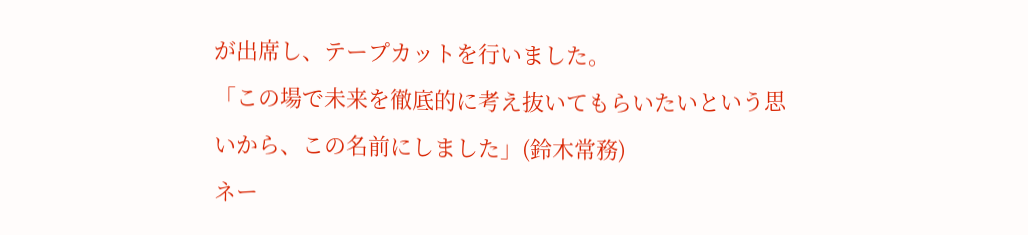が出席し、テープカットを行いました。
「この場で未来を徹底的に考え抜いてもらいたいという思いから、この名前にしました」(鈴木常務)
ネー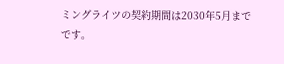ミングライツの契約期間は2030年5月までです。